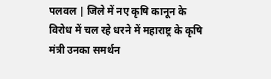पलवल | जिले में नए कृषि कानून के विरोध में चल रहे धरने में महाराष्ट्र के कृषि मंत्री उनका समर्थन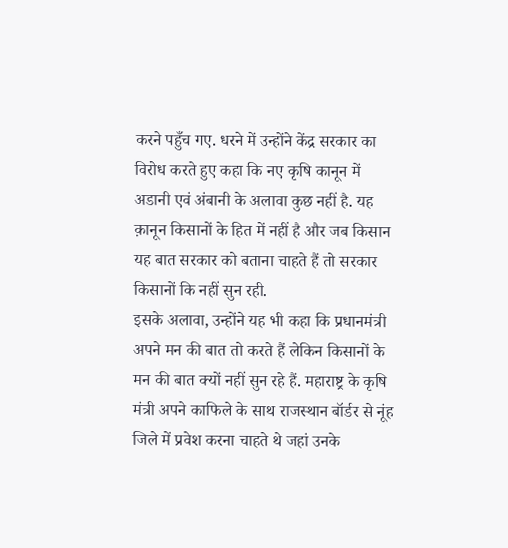करने पहुँच गए. धरने में उन्होंने केंद्र सरकार का विरोध करते हुए कहा कि नए कृषि कानून में अडानी एवं अंबानी के अलावा कुछ नहीं है. यह क़ानून किसानों के हित में नहीं है और जब किसान यह बात सरकार को बताना चाहते हैं तो सरकार किसानों कि नहीं सुन रही.
इसके अलावा, उन्होंने यह भी कहा कि प्रधानमंत्री अपने मन की बात तो करते हैं लेकिन किसानों के मन की बात क्यों नहीं सुन रहे हैं. महाराष्ट्र के कृषि मंत्री अपने काफिले के साथ राजस्थान बॉर्डर से नूंह जिले में प्रवेश करना चाहते थे जहां उनके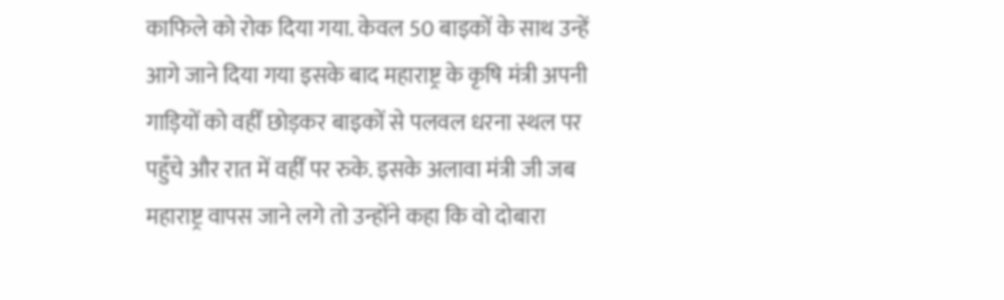काफिले को रोक दिया गया. केवल 50 बाइकों के साथ उन्हें आगे जाने दिया गया इसके बाद महाराष्ट्र के कृषि मंत्री अपनी गाड़ियों को वहीँ छोड़कर बाइकों से पलवल धरना स्थल पर पहुँचे और रात में वहीँ पर रुके. इसके अलावा मंत्री जी जब महाराष्ट्र वापस जाने लगे तो उन्होंने कहा कि वो दोबारा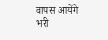वापस आयेंगे भरी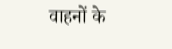वाहनों के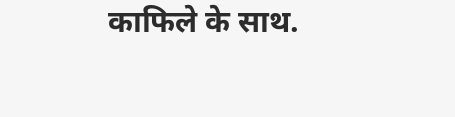काफिले के साथ.